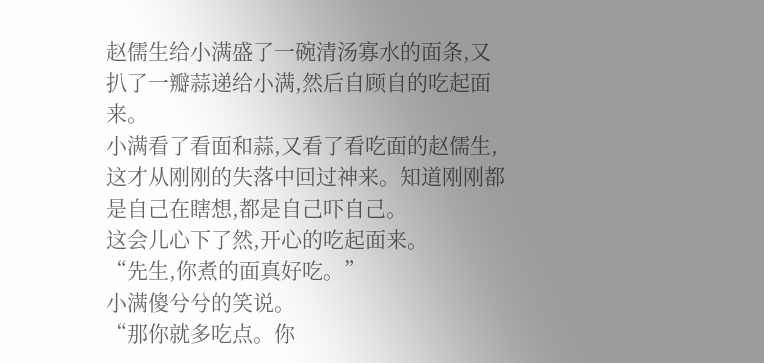赵儒生给小满盛了一碗清汤寡水的面条,又扒了一瓣蒜递给小满,然后自顾自的吃起面来。
小满看了看面和蒜,又看了看吃面的赵儒生,这才从刚刚的失落中回过神来。知道刚刚都是自己在瞎想,都是自己吓自己。
这会儿心下了然,开心的吃起面来。
“先生,你煮的面真好吃。”
小满傻兮兮的笑说。
“那你就多吃点。你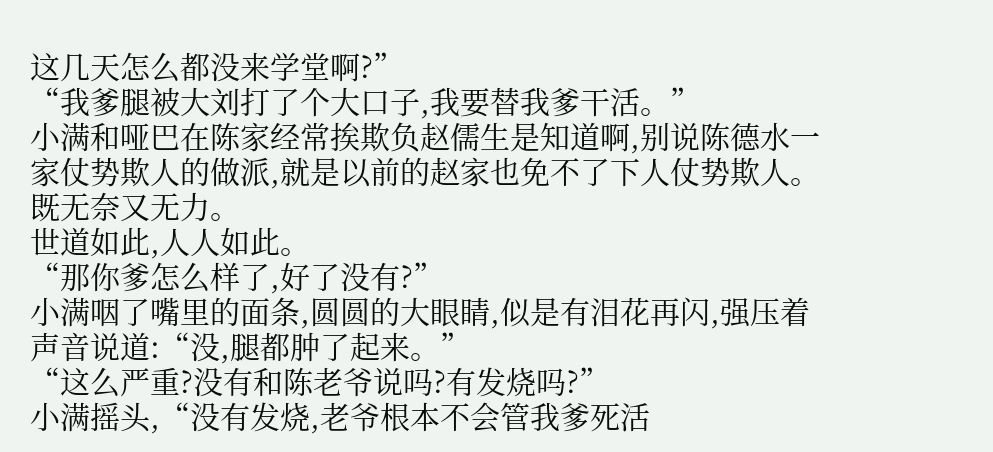这几天怎么都没来学堂啊?”
“我爹腿被大刘打了个大口子,我要替我爹干活。”
小满和哑巴在陈家经常挨欺负赵儒生是知道啊,别说陈德水一家仗势欺人的做派,就是以前的赵家也免不了下人仗势欺人。
既无奈又无力。
世道如此,人人如此。
“那你爹怎么样了,好了没有?”
小满咽了嘴里的面条,圆圆的大眼睛,似是有泪花再闪,强压着声音说道:“没,腿都肿了起来。”
“这么严重?没有和陈老爷说吗?有发烧吗?”
小满摇头,“没有发烧,老爷根本不会管我爹死活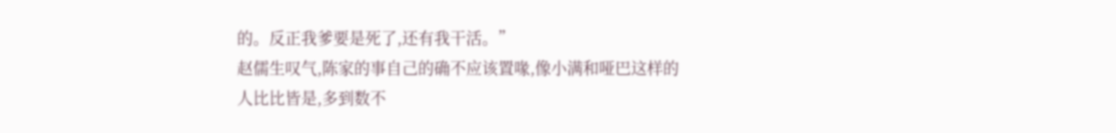的。反正我爹要是死了,还有我干活。”
赵儒生叹气,陈家的事自己的确不应该置喙,像小满和哑巴这样的人比比皆是,多到数不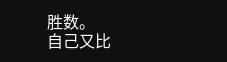胜数。
自己又比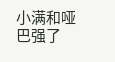小满和哑巴强了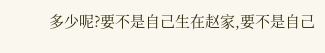多少呢?要不是自己生在赵家,要不是自己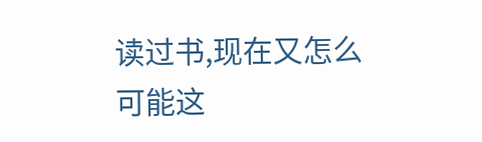读过书,现在又怎么可能这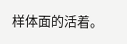样体面的活着。